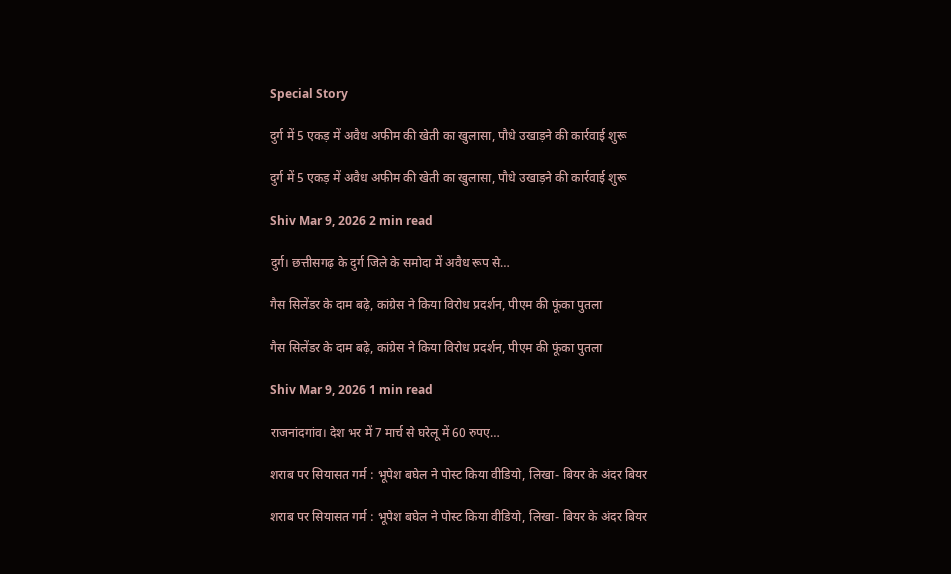Special Story

दुर्ग में 5 एकड़ में अवैध अफीम की खेती का खुलासा, पौधे उखाड़ने की कार्रवाई शुरू

दुर्ग में 5 एकड़ में अवैध अफीम की खेती का खुलासा, पौधे उखाड़ने की कार्रवाई शुरू

Shiv Mar 9, 2026 2 min read

दुर्ग। छत्तीसगढ़ के दुर्ग जिले के समोदा में अवैध रूप से…

गैस सिलेंडर के दाम बढ़े, कांग्रेस ने किया विरोध प्रदर्शन, पीएम की फूंका पुतला

गैस सिलेंडर के दाम बढ़े, कांग्रेस ने किया विरोध प्रदर्शन, पीएम की फूंका पुतला

Shiv Mar 9, 2026 1 min read

राजनांदगांव। देश भर में 7 मार्च से घरेलू में 60 रुपए…

शराब पर सियासत गर्म : भूपेश बघेल ने पोस्ट किया वीडियो, लिखा- बियर के अंदर बियर

शराब पर सियासत गर्म : भूपेश बघेल ने पोस्ट किया वीडियो, लिखा- बियर के अंदर बियर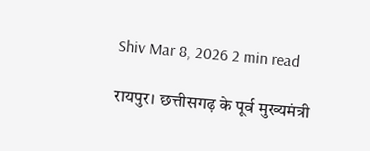Shiv Mar 8, 2026 2 min read

रायपुर। छत्तीसगढ़ के पूर्व मुख्यमंत्री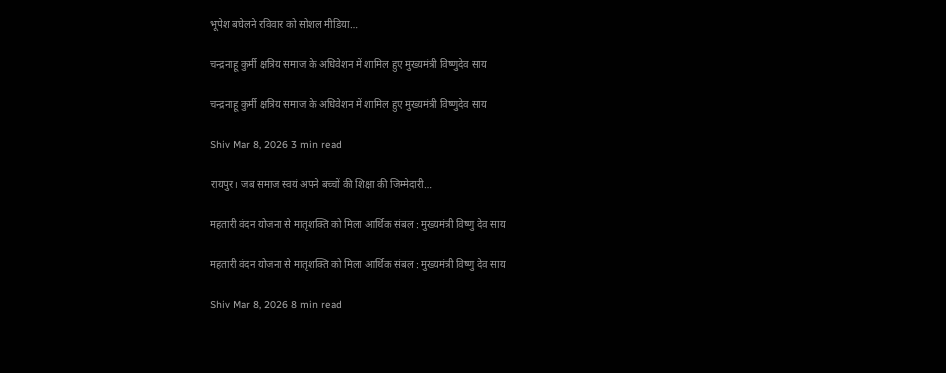भूपेश बघेलने रविवार को सोशल मीडिया…

चन्द्रनाहू कुर्मी क्षत्रिय समाज के अधिवेशन में शामिल हुए मुख्यमंत्री विष्णुदेव साय

चन्द्रनाहू कुर्मी क्षत्रिय समाज के अधिवेशन में शामिल हुए मुख्यमंत्री विष्णुदेव साय

Shiv Mar 8, 2026 3 min read

रायपुर। जब समाज स्वयं अपने बच्चों की शिक्षा की जिम्मेदारी…

महतारी वंदन योजना से मातृशक्ति को मिला आर्थिक संबल : मुख्यमंत्री विष्णु देव साय

महतारी वंदन योजना से मातृशक्ति को मिला आर्थिक संबल : मुख्यमंत्री विष्णु देव साय

Shiv Mar 8, 2026 8 min read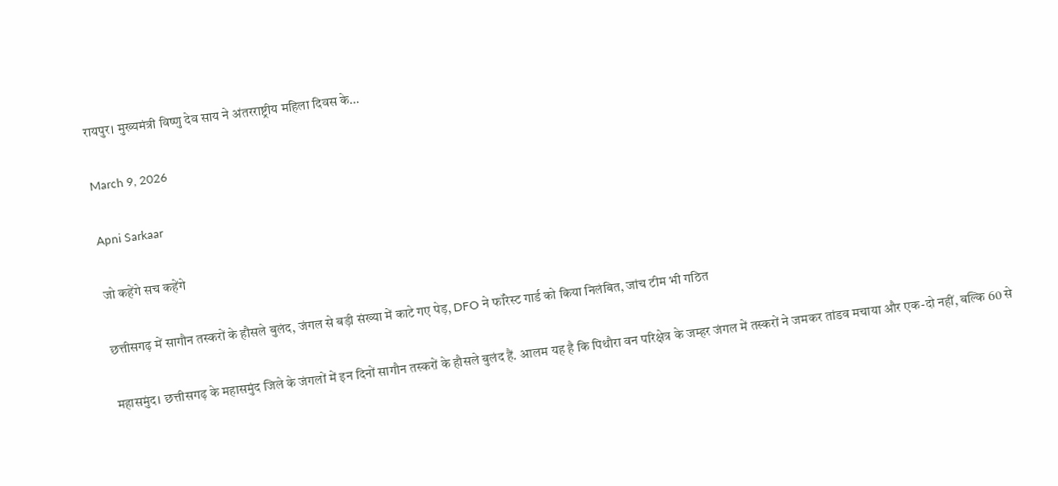रायपुर। मुख्यमंत्री विष्णु देव साय ने अंतरराष्ट्रीय महिला दिवस के…

March 9, 2026

Apni Sarkaar

जो कहेंगे सच कहेंगे

छत्तीसगढ़ में सागौन तस्करों के हौसले बुलंद, जंगल से बड़ी संख्या में काटे गए पेड़, DFO ने फॉरेस्ट गार्ड को किया निलंबित, जांच टीम भी गठित

महासमुंद। छत्तीसगढ़ के महासमुंद जिले के जंगलों में इन दिनों सागौन तस्करों के हौसले बुलंद हैं. आलम यह है कि पिथौरा वन परिक्षेत्र के जम्हर जंगल में तस्करों ने जमकर तांडव मचाया और एक-दो नहीं, बल्कि 60 से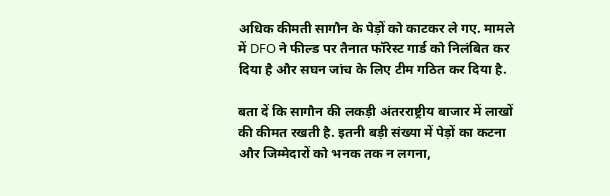अधिक कीमती सागौन के पेड़ों को काटकर ले गए. मामले में DFO ने फील्ड पर तैनात फॉरेस्ट गार्ड को निलंबित कर दिया है और सघन जांच के लिए टीम गठित कर दिया है.

बता दें कि सागौन की लकड़ी अंतरराष्ट्रीय बाजार में लाखों की कीमत रखती है. इतनी बड़ी संख्या में पेड़ों का कटना और जिम्मेदारों को भनक तक न लगना,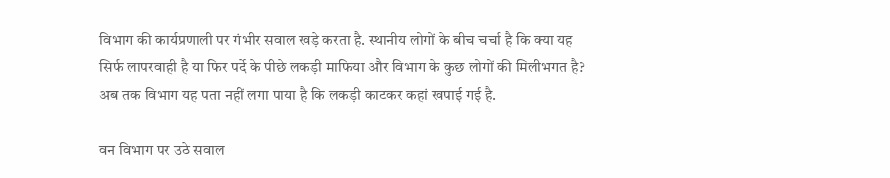विभाग की कार्यप्रणाली पर गंभीर सवाल खड़े करता है. स्थानीय लोगों के बीच चर्चा है कि क्या यह सिर्फ लापरवाही है या फिर पर्दे के पीछे लकड़ी माफिया और विभाग के कुछ लोगों की मिलीभगत है? अब तक विभाग यह पता नहीं लगा पाया है कि लकड़ी काटकर कहां खपाई गई है.

वन विभाग पर उठे सवाल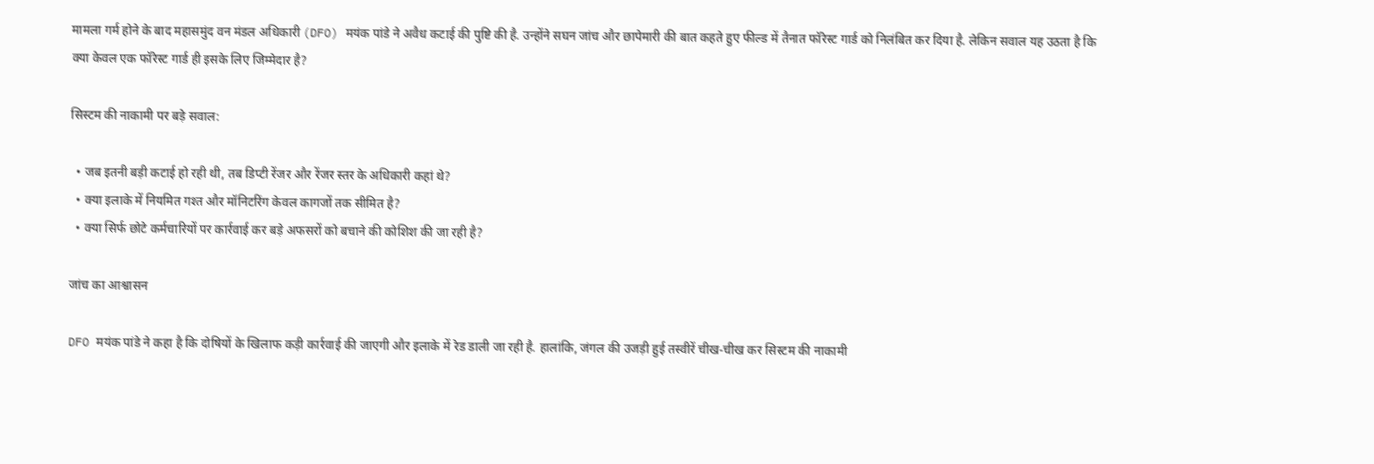मामला गर्म होने के बाद महासमुंद वन मंडल अधिकारी (DFO) मयंक पांडे ने अवैध कटाई की पुष्टि की है. उन्होंने सघन जांच और छापेमारी की बात कहते हुए फील्ड में तैनात फॉरेस्ट गार्ड को निलंबित कर दिया है. लेकिन सवाल यह उठता है कि क्या केवल एक फॉरेस्ट गार्ड ही इसके लिए जिम्मेदार है?

सिस्टम की नाकामी पर बड़े सवाल:

  • जब इतनी बड़ी कटाई हो रही थी, तब डिप्टी रेंजर और रेंजर स्तर के अधिकारी कहां थे?
  • क्या इलाके में नियमित गश्त और मॉनिटरिंग केवल कागजों तक सीमित है?
  • क्या सिर्फ छोटे कर्मचारियों पर कार्रवाई कर बड़े अफसरों को बचाने की कोशिश की जा रही है?

जांच का आश्वासन

DFO मयंक पांडे ने कहा है कि दोषियों के खिलाफ कड़ी कार्रवाई की जाएगी और इलाके में रेड डाली जा रही है. हालांकि, जंगल की उजड़ी हुई तस्वीरें चीख-चीख कर सिस्टम की नाकामी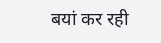बयां कर रही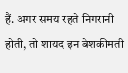हैं. अगर समय रहते निगरानी होती, तो शायद इन बेशकीमती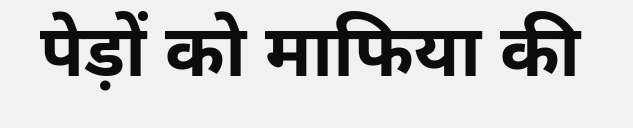पेड़ों को माफिया की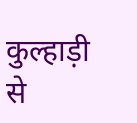कुल्हाड़ी से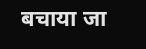बचाया जा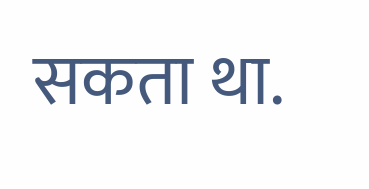सकता था.